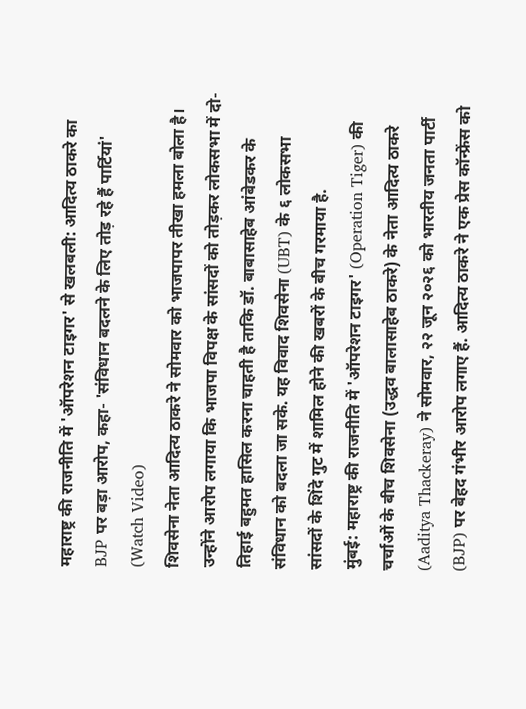महाराष्ट्र की राजनीति में 'ऑपरेशन टाइगर' से खलबली: आदित्य ठाकरे का BJP पर बड़ा आरोप, कहा- 'संविधान बदलने के लिए तोड़ रहे हैं पार्टियां' (Watch Video)
शिवसेना नेता आदित्य ठाकरे ने सोमवार को भाजपापर तीखा हमला बोला है। उन्होंने आरोप लगाया कि भाजपा विपक्ष के सांसदों को तोड़कर लोकसभा में दो-तिहाई बहुमत हासिल करना चाहती है ताकि डॉ. बाबासाहेब आंबेडकर के संविधान को बदला जा सके. यह विवाद शिवसेना (UBT) के ६ लोकसभा सांसदों के शिंदे गुट में शामिल होने की खबरों के बीच गरमाया है.
मुंबई: महाराष्ट्र की राजनीति में 'ऑपरेशन टाइगर' (Operation Tiger) की चर्चाओं के बीच शिवसेना (उद्धव बालासाहेब ठाकरे) के नेता आदित्य ठाकरे (Aaditya Thackeray) ने सोमवार, २२ जून २०२६ को भारतीय जनता पार्टी (BJP) पर बेहद गंभीर आरोप लगाए हैं. आदित्य ठाकरे ने एक प्रेस कॉन्फ्रेंस को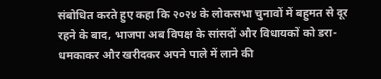संबोधित करते हुए कहा कि २०२४ के लोकसभा चुनावों में बहुमत से दूर रहने के बाद, भाजपा अब विपक्ष के सांसदों और विधायकों को डरा-धमकाकर और खरीदकर अपने पाले में लाने की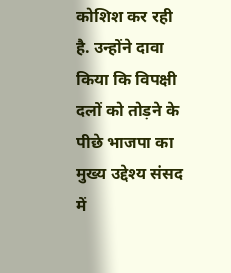कोशिश कर रही है. उन्होंने दावा किया कि विपक्षी दलों को तोड़ने के पीछे भाजपा का मुख्य उद्देश्य संसद में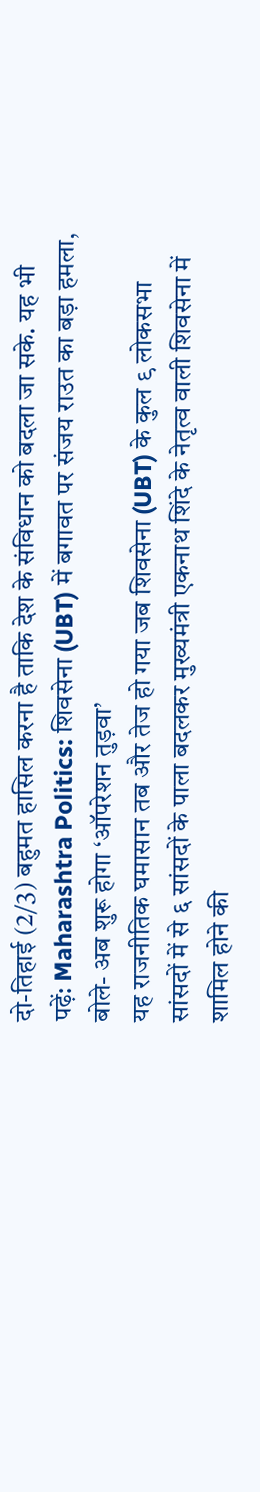दो-तिहाई (2/3) बहुमत हासिल करना है ताकि देश के संविधान को बदला जा सके. यह भी पढ़ें: Maharashtra Politics: शिवसेना (UBT) में बगावत पर संजय राउत का बड़ा हमला, बोले- अब शुरू होगा ‘ऑपरेशन तुड़वा’
यह राजनीतिक घमासान तब और तेज हो गया जब शिवसेना (UBT) के कुल ९ लोकसभा सांसदों में से ६ सांसदों के पाला बदलकर मुख्यमंत्री एकनाथ शिंदे के नेतृत्व वाली शिवसेना में शामिल होने की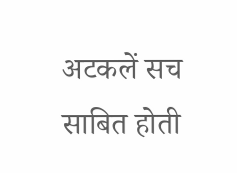अटकलें सच साबित होती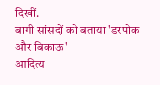दिखीं.
बागी सांसदों को बताया 'डरपोक और बिकाऊ'
आदित्य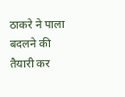ठाकरे ने पाला बदलने की तैयारी कर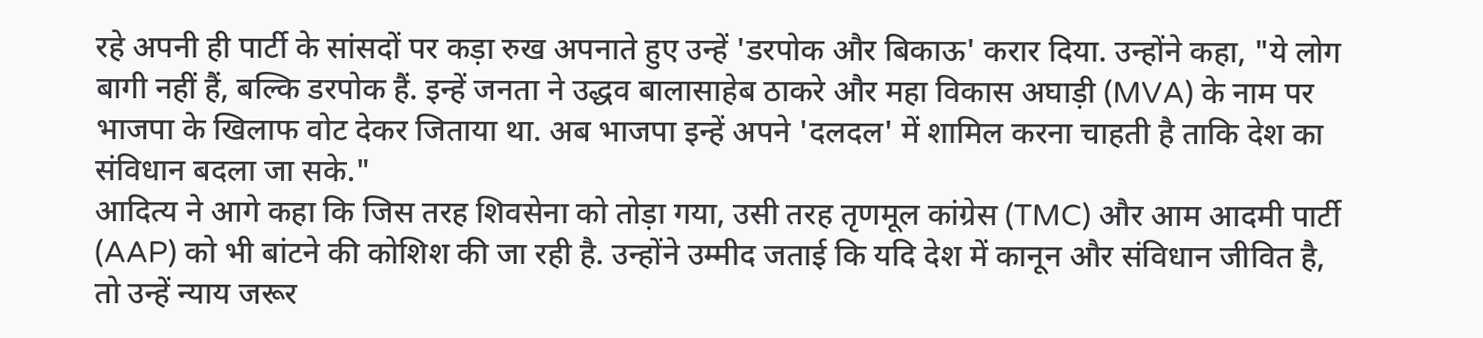रहे अपनी ही पार्टी के सांसदों पर कड़ा रुख अपनाते हुए उन्हें 'डरपोक और बिकाऊ' करार दिया. उन्होंने कहा, "ये लोग बागी नहीं हैं, बल्कि डरपोक हैं. इन्हें जनता ने उद्धव बालासाहेब ठाकरे और महा विकास अघाड़ी (MVA) के नाम पर भाजपा के खिलाफ वोट देकर जिताया था. अब भाजपा इन्हें अपने 'दलदल' में शामिल करना चाहती है ताकि देश का संविधान बदला जा सके."
आदित्य ने आगे कहा कि जिस तरह शिवसेना को तोड़ा गया, उसी तरह तृणमूल कांग्रेस (TMC) और आम आदमी पार्टी (AAP) को भी बांटने की कोशिश की जा रही है. उन्होंने उम्मीद जताई कि यदि देश में कानून और संविधान जीवित है, तो उन्हें न्याय जरूर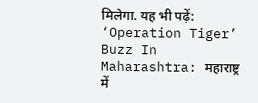मिलेगा. यह भी पढ़ें: ‘Operation Tiger’ Buzz In Maharashtra: महाराष्ट्र में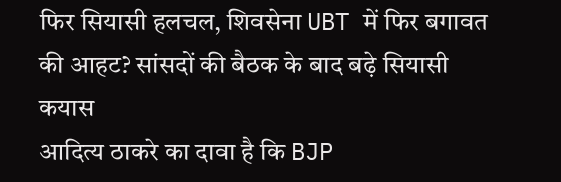फिर सियासी हलचल, शिवसेना UBT में फिर बगावत की आहट? सांसदों की बैठक के बाद बढ़े सियासी कयास
आदित्य ठाकरे का दावा है कि BJP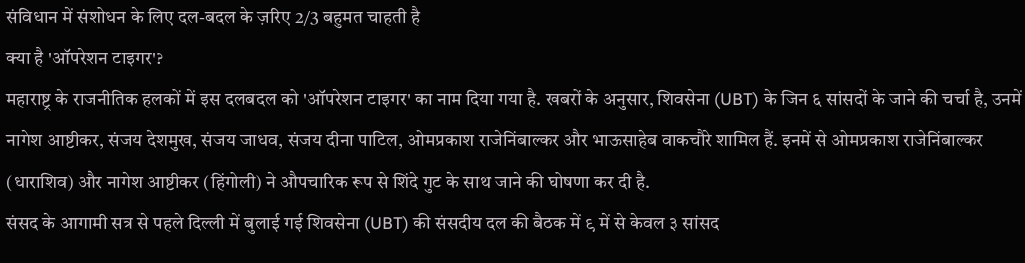संविधान में संशोधन के लिए दल-बदल के ज़रिए 2/3 बहुमत चाहती है
क्या है 'ऑपरेशन टाइगर'?
महाराष्ट्र के राजनीतिक हलकों में इस दलबदल को 'ऑपरेशन टाइगर' का नाम दिया गया है. खबरों के अनुसार, शिवसेना (UBT) के जिन ६ सांसदों के जाने की चर्चा है, उनमें नागेश आष्टीकर, संजय देशमुख, संजय जाधव, संजय दीना पाटिल, ओमप्रकाश राजेनिंबाल्कर और भाऊसाहेब वाकचौरे शामिल हैं. इनमें से ओमप्रकाश राजेनिंबाल्कर (धाराशिव) और नागेश आष्टीकर (हिंगोली) ने औपचारिक रूप से शिंदे गुट के साथ जाने की घोषणा कर दी है.
संसद के आगामी सत्र से पहले दिल्ली में बुलाई गई शिवसेना (UBT) की संसदीय दल की बैठक में ९ में से केवल ३ सांसद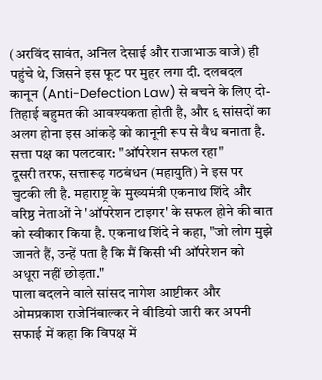(अरविंद सावंत, अनिल देसाई और राजाभाऊ वाजे) ही पहुंचे थे, जिसने इस फूट पर मुहर लगा दी. दलबदल कानून (Anti-Defection Law) से बचने के लिए दो-तिहाई बहुमत की आवश्यकता होती है, और ६ सांसदों का अलग होना इस आंकड़े को कानूनी रूप से वैध बनाता है.
सत्ता पक्ष का पलटवार: "ऑपरेशन सफल रहा"
दूसरी तरफ, सत्तारूढ़ गठबंधन (महायुति) ने इस पर चुटकी ली है. महाराष्ट्र के मुख्यमंत्री एकनाथ शिंदे और वरिष्ठ नेताओं ने 'ऑपरेशन टाइगर' के सफल होने की बात को स्वीकार किया है. एकनाथ शिंदे ने कहा, "जो लोग मुझे जानते हैं, उन्हें पता है कि मैं किसी भी ऑपरेशन को अधूरा नहीं छोड़ता."
पाला बदलने वाले सांसद नागेश आष्टीकर और ओमप्रकाश राजेनिंबाल्कर ने वीडियो जारी कर अपनी सफाई में कहा कि विपक्ष में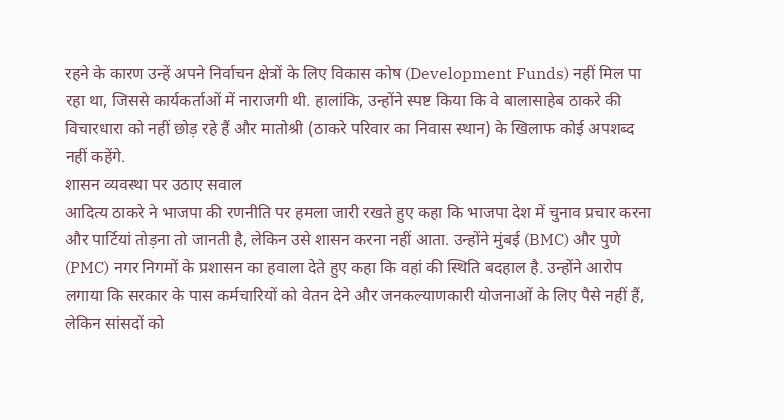रहने के कारण उन्हें अपने निर्वाचन क्षेत्रों के लिए विकास कोष (Development Funds) नहीं मिल पा रहा था, जिससे कार्यकर्ताओं में नाराजगी थी. हालांकि, उन्होंने स्पष्ट किया कि वे बालासाहेब ठाकरे की विचारधारा को नहीं छोड़ रहे हैं और मातोश्री (ठाकरे परिवार का निवास स्थान) के खिलाफ कोई अपशब्द नहीं कहेंगे.
शासन व्यवस्था पर उठाए सवाल
आदित्य ठाकरे ने भाजपा की रणनीति पर हमला जारी रखते हुए कहा कि भाजपा देश में चुनाव प्रचार करना और पार्टियां तोड़ना तो जानती है, लेकिन उसे शासन करना नहीं आता. उन्होंने मुंबई (BMC) और पुणे (PMC) नगर निगमों के प्रशासन का हवाला देते हुए कहा कि वहां की स्थिति बदहाल है. उन्होंने आरोप लगाया कि सरकार के पास कर्मचारियों को वेतन देने और जनकल्याणकारी योजनाओं के लिए पैसे नहीं हैं, लेकिन सांसदों को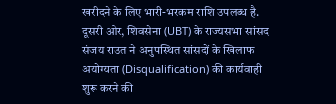खरीदने के लिए भारी-भरकम राशि उपलब्ध है. दूसरी ओर, शिवसेना (UBT) के राज्यसभा सांसद संजय राउत ने अनुपस्थित सांसदों के खिलाफ अयोग्यता (Disqualification) की कार्यवाही शुरू करने की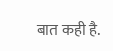बात कही है.